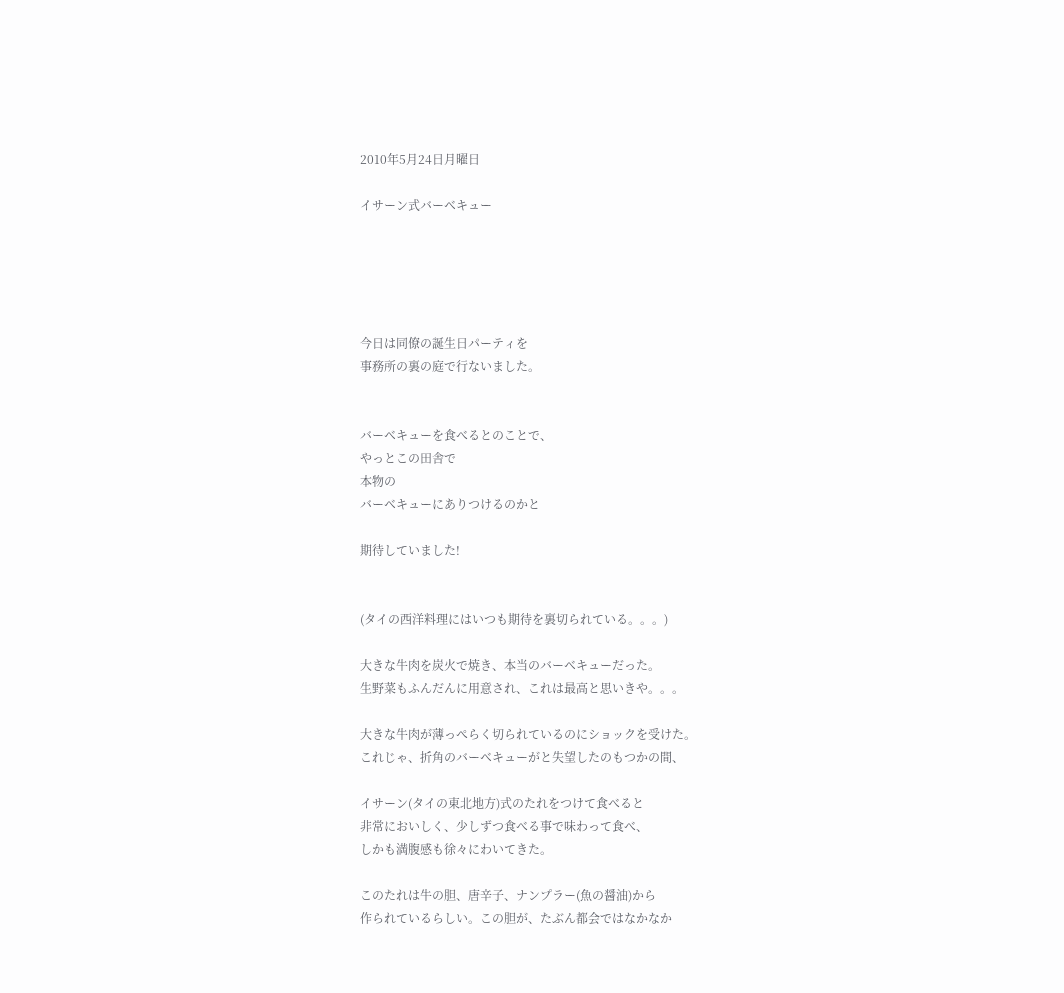2010年5月24日月曜日

イサーン式バーベキュー





今日は同僚の誕生日パーティを
事務所の裏の庭で行ないました。


バーベキューを食べるとのことで、
やっとこの田舎で
本物の
バーベキューにありつけるのかと

期待していました!


(タイの西洋料理にはいつも期待を裏切られている。。。)

大きな牛肉を炭火で焼き、本当のバーベキューだった。
生野菜もふんだんに用意され、これは最高と思いきや。。。

大きな牛肉が薄っぺらく切られているのにショックを受けた。
これじゃ、折角のバーベキューがと失望したのもつかの間、

イサーン(タイの東北地方)式のたれをつけて食べると
非常においしく、少しずつ食べる事で味わって食べ、
しかも満腹感も徐々にわいてきた。

このたれは牛の胆、唐辛子、ナンプラー(魚の醤油)から
作られているらしい。この胆が、たぶん都会ではなかなか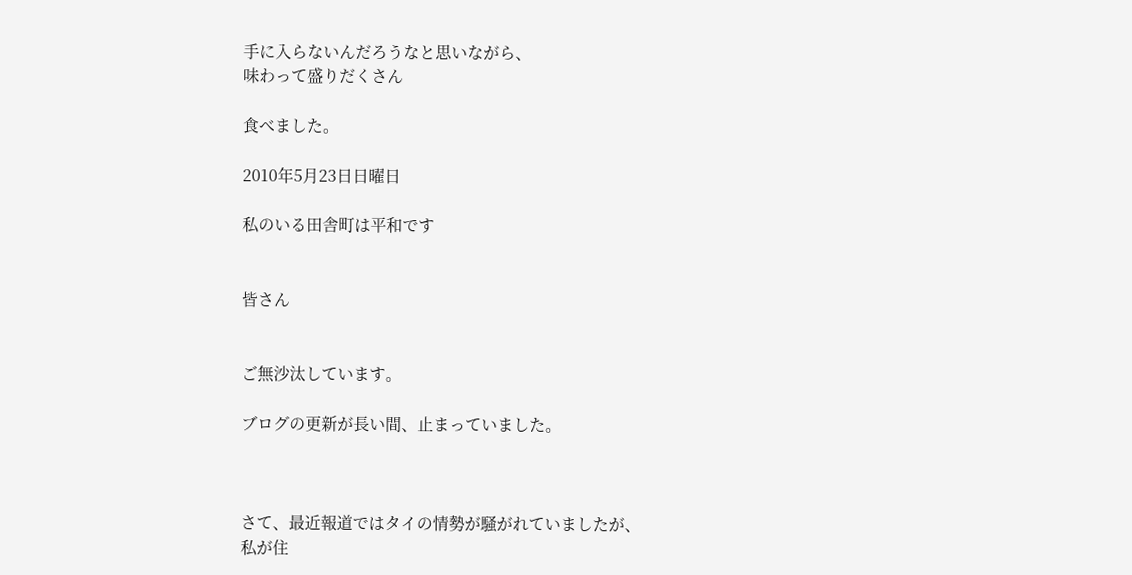手に入らないんだろうなと思いながら、
味わって盛りだくさん

食べました。

2010年5月23日日曜日

私のいる田舎町は平和です


皆さん


ご無沙汰しています。

ブログの更新が長い間、止まっていました。



さて、最近報道ではタイの情勢が騒がれていましたが、
私が住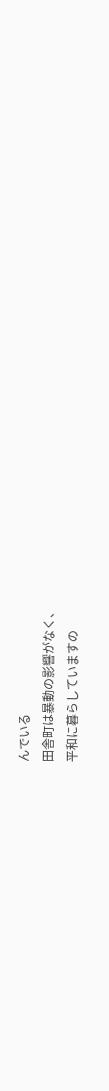んでいる
田舎町は暴動の影響がなく、
平和に暮らしていますの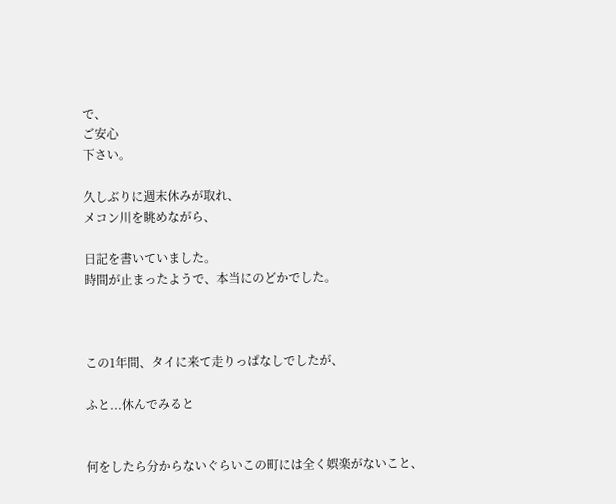で、
ご安心
下さい。

久しぶりに週末休みが取れ、
メコン川を眺めながら、

日記を書いていました。
時間が止まったようで、本当にのどかでした。



この1年間、タイに来て走りっぱなしでしたが、

ふと...休んでみると


何をしたら分からないぐらいこの町には全く娯楽がないこと、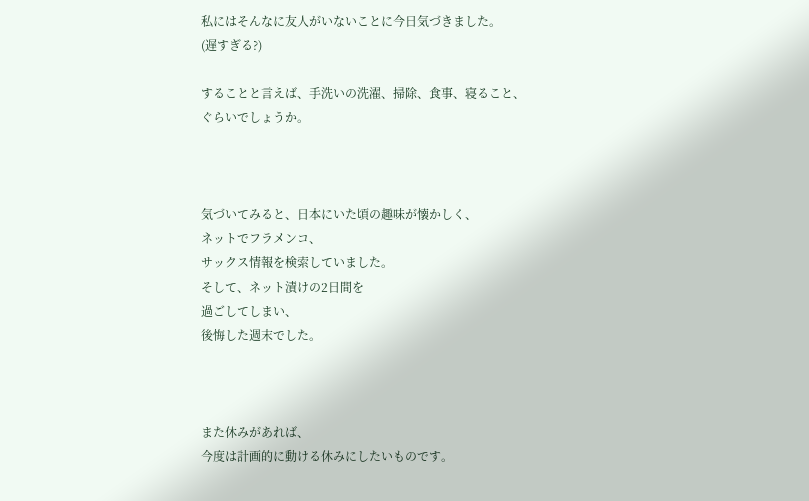私にはそんなに友人がいないことに今日気づきました。
(遅すぎる?)

することと言えば、手洗いの洗濯、掃除、食事、寝ること、
ぐらいでしょうか。



気づいてみると、日本にいた頃の趣味が懐かしく、
ネットでフラメンコ、
サックス情報を検索していました。
そして、ネット漬けの2日間を
過ごしてしまい、
後悔した週末でした。



また休みがあれば、
今度は計画的に動ける休みにしたいものです。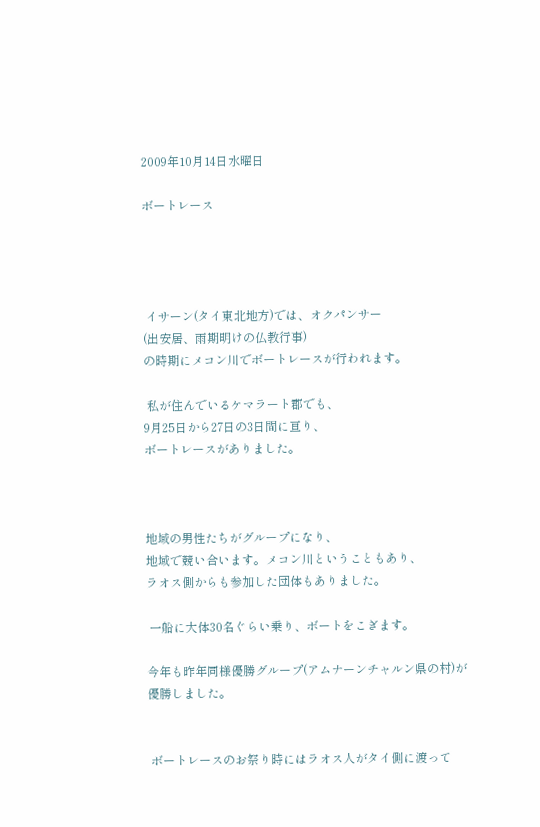2009年10月14日水曜日

ボートレース




 イサーン(タイ東北地方)では、オクパンサー
(出安居、雨期明けの仏教行事)
の時期にメコン川でボートレースが行われます。

 私が住んでいるケマラート郡でも、
9月25日から27日の3日間に亘り、
ボートレースがありました。



地域の男性たちがグループになり、
地域で競い合います。メコン川ということもあり、
ラオス側からも参加した団体もありました。

 一船に大体30名ぐらい乗り、ボートをこぎます。

今年も昨年同様優勝グループ(アムナーンチャルン県の村)が
優勝しました。


 ボートレースのお祭り時にはラオス人がタイ側に渡って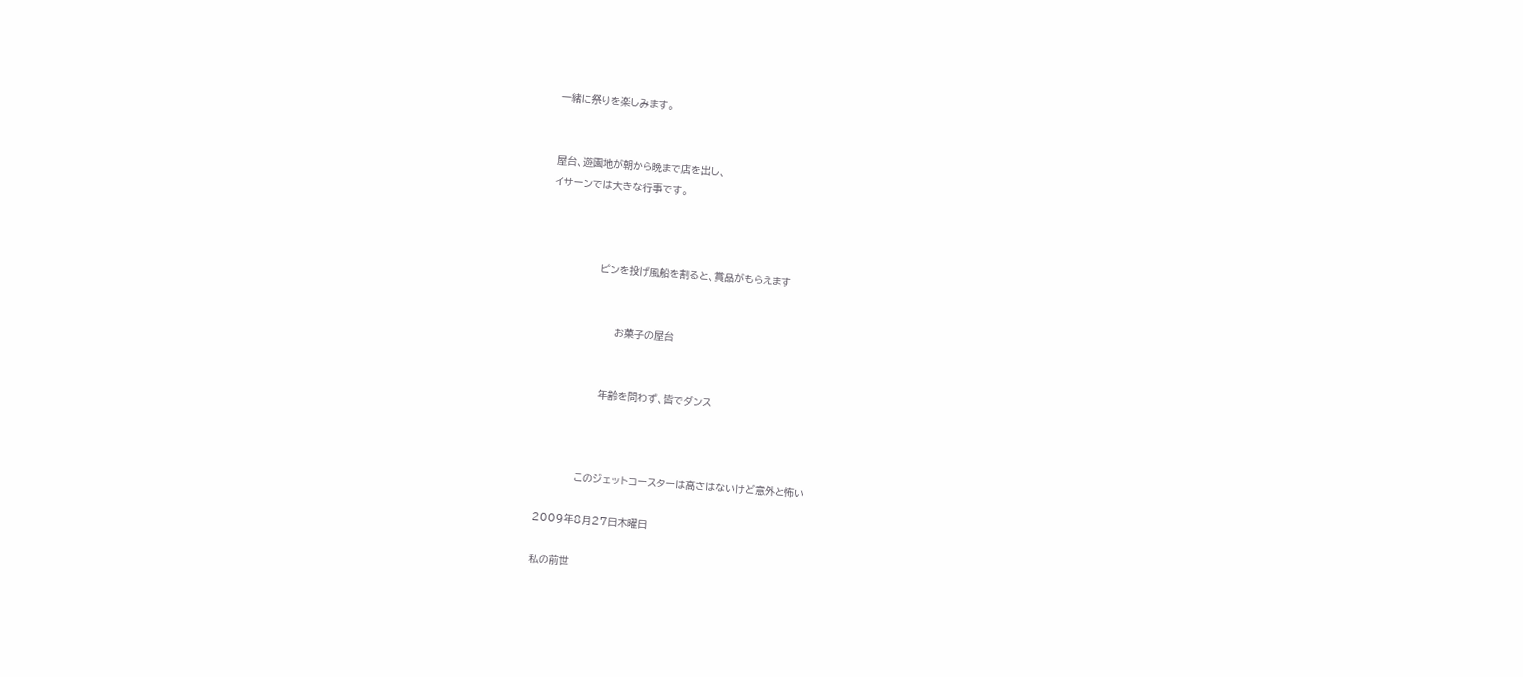一緒に祭りを楽しみます。


屋台、遊園地が朝から晩まで店を出し、
イサーンでは大きな行事です。



                 ピンを投げ風船を割ると、賞品がもらえます


                       お菓子の屋台


                   年齢を問わず、皆でダンス



             このジェットコースターは高さはないけど意外と怖い

2009年8月27日木曜日

私の前世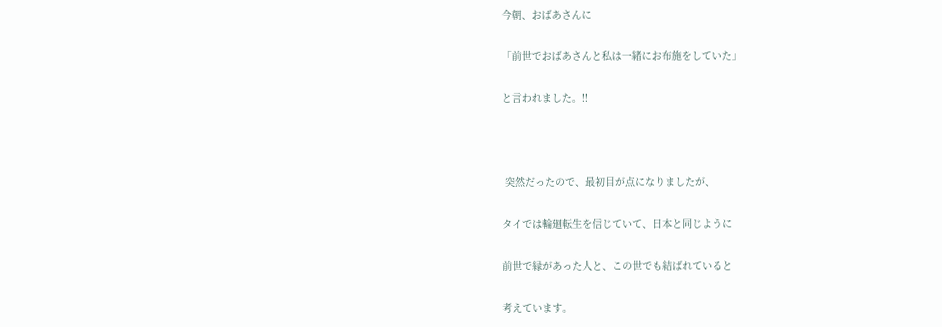今朝、おばあさんに

「前世でおばあさんと私は一緒にお布施をしていた」

と言われました。!!



 突然だったので、最初目が点になりましたが、

タイでは輪廻転生を信じていて、日本と同じように

前世で縁があった人と、この世でも結ばれていると

考えています。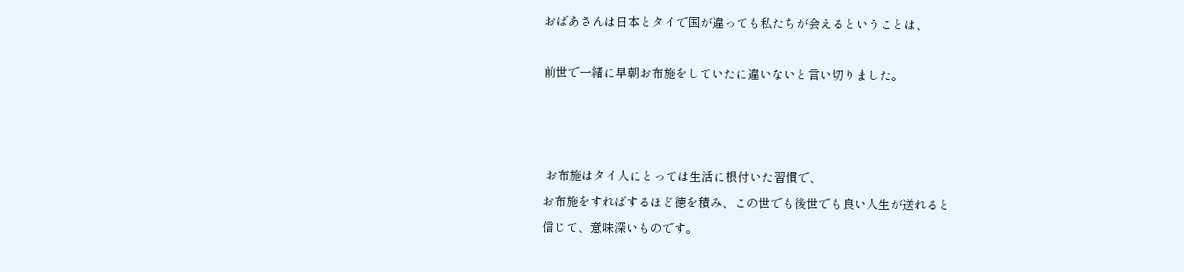おばあさんは日本とタイで国が違っても私たちが会えるということは、

前世で一緒に早朝お布施をしていたに違いないと言い切りました。



 お布施はタイ人にとっては生活に根付いた習慣で、
お布施をすればするほど徳を積み、この世でも後世でも良い人生が送れると
信じて、意味深いものです。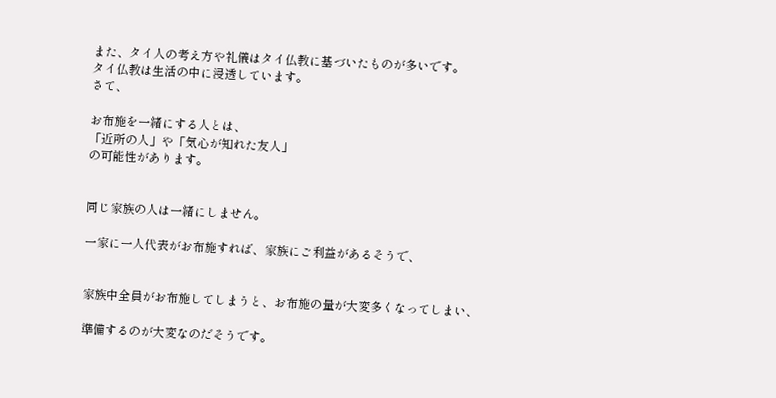また、タイ人の考え方や礼儀はタイ仏教に基づいたものが多いです。
タイ仏教は生活の中に浸透しています。
さて、

お布施を一緒にする人とは、
「近所の人」や「気心が知れた友人」
の可能性があります。


同じ家族の人は一緒にしません。

一家に一人代表がお布施すれば、家族にご利益があるそうで、


家族中全員がお布施してしまうと、お布施の量が大変多くなってしまい、

準備するのが大変なのだそうです。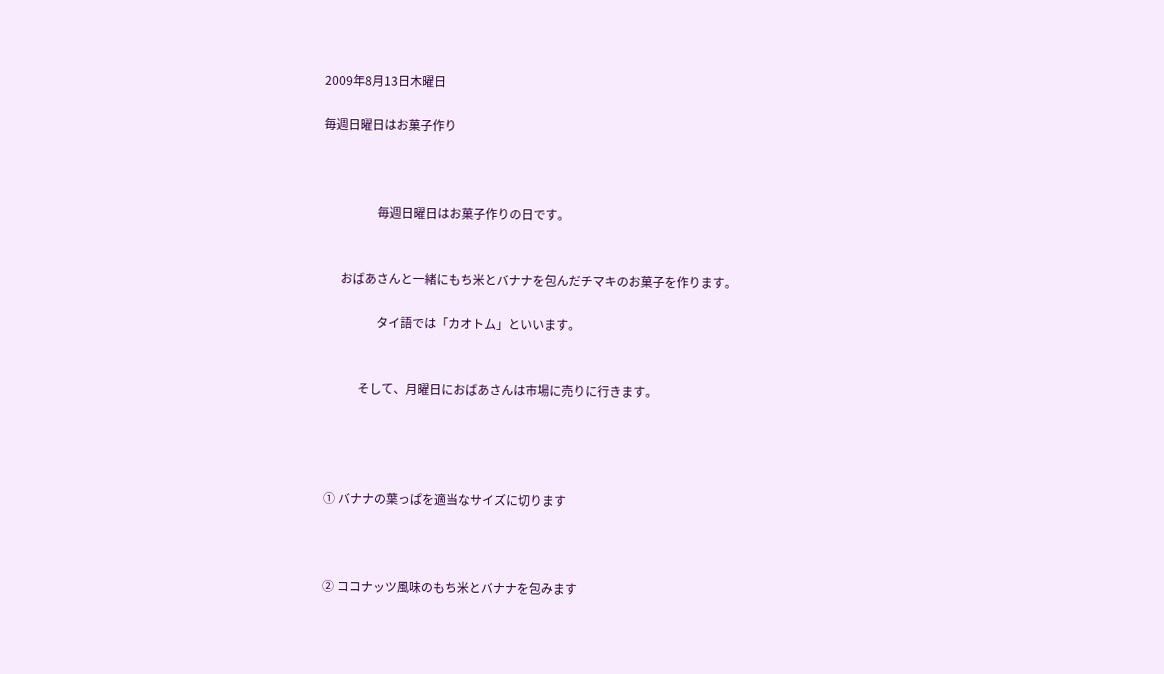2009年8月13日木曜日

毎週日曜日はお菓子作り



                  毎週日曜日はお菓子作りの日です。


      おばあさんと一緒にもち米とバナナを包んだチマキのお菓子を作ります。

                  タイ語では「カオトム」といいます。


            そして、月曜日におばあさんは市場に売りに行きます。




 ① バナナの葉っぱを適当なサイズに切ります



 ② ココナッツ風味のもち米とバナナを包みます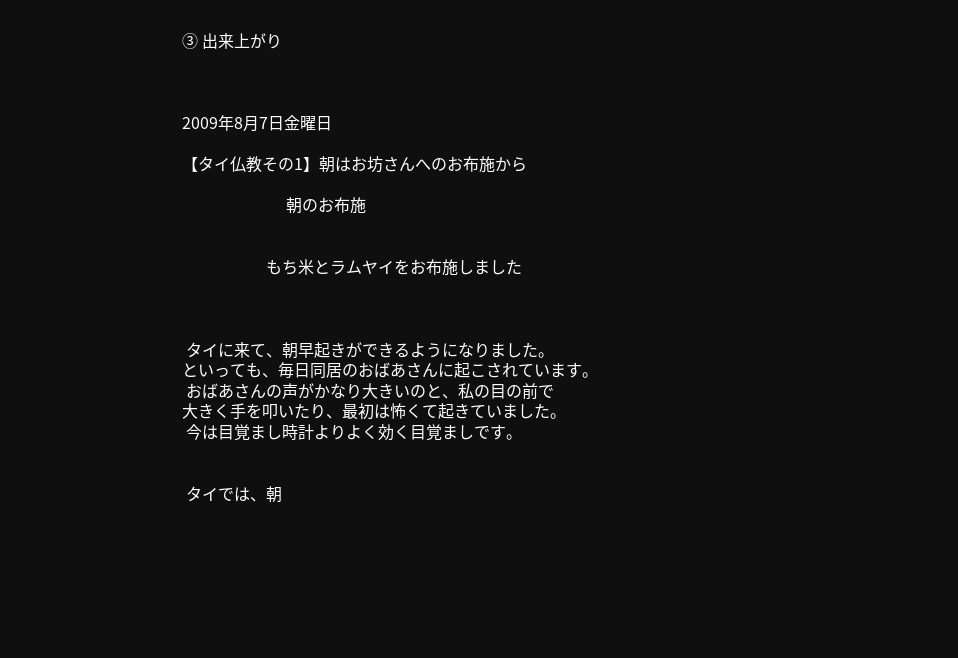③ 出来上がり



2009年8月7日金曜日

【タイ仏教その1】朝はお坊さんへのお布施から

                          朝のお布施


                     もち米とラムヤイをお布施しました



 タイに来て、朝早起きができるようになりました。
といっても、毎日同居のおばあさんに起こされています。
 おばあさんの声がかなり大きいのと、私の目の前で
大きく手を叩いたり、最初は怖くて起きていました。
 今は目覚まし時計よりよく効く目覚ましです。


 タイでは、朝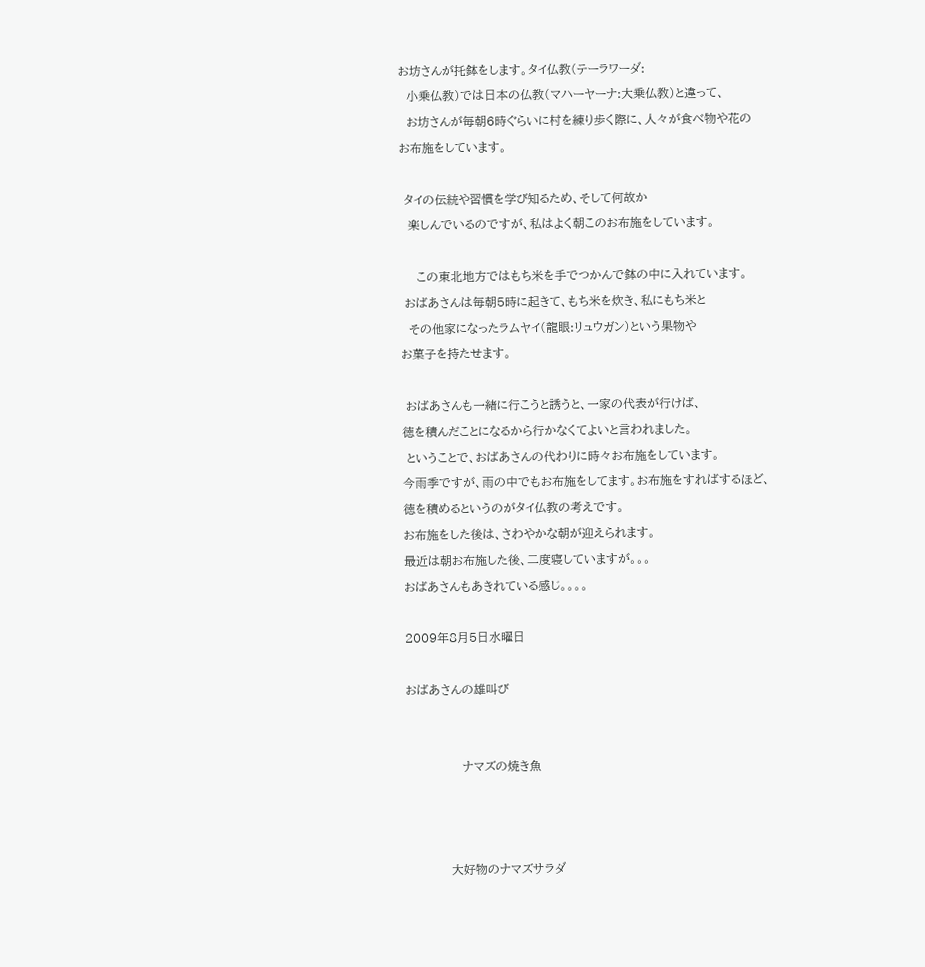お坊さんが托鉢をします。タイ仏教(テーラワーダ:
  小乗仏教)では日本の仏教(マハーヤーナ:大乗仏教)と違って、
  お坊さんが毎朝6時ぐらいに村を練り歩く際に、人々が食べ物や花の
お布施をしています。

 タイの伝統や習慣を学び知るため、そして何故か
  楽しんでいるのですが、私はよく朝このお布施をしています。

    この東北地方ではもち米を手でつかんで鉢の中に入れています。
 おばあさんは毎朝5時に起きて、もち米を炊き、私にもち米と
  その他家になったラムヤイ(龍眼:リュウガン)という果物や
お菓子を持たせます。

 おばあさんも一緒に行こうと誘うと、一家の代表が行けば、
徳を積んだことになるから行かなくてよいと言われました。
 ということで、おばあさんの代わりに時々お布施をしています。
今雨季ですが、雨の中でもお布施をしてます。お布施をすればするほど、
徳を積めるというのがタイ仏教の考えです。
お布施をした後は、さわやかな朝が迎えられます。
最近は朝お布施した後、二度寝していますが。。。
おばあさんもあきれている感じ。。。。

2009年8月5日水曜日

おばあさんの雄叫び


              ナマズの焼き魚



           大好物のナマズサラダ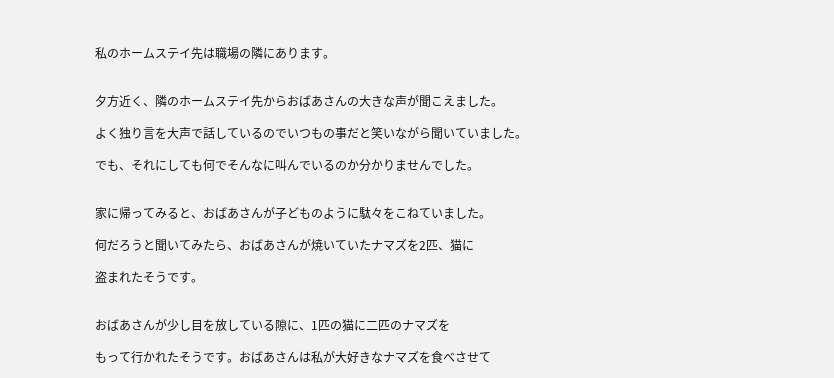私のホームステイ先は職場の隣にあります。


夕方近く、隣のホームステイ先からおばあさんの大きな声が聞こえました。

よく独り言を大声で話しているのでいつもの事だと笑いながら聞いていました。

でも、それにしても何でそんなに叫んでいるのか分かりませんでした。


家に帰ってみると、おばあさんが子どものように駄々をこねていました。

何だろうと聞いてみたら、おばあさんが焼いていたナマズを2匹、猫に

盗まれたそうです。


おばあさんが少し目を放している隙に、1匹の猫に二匹のナマズを

もって行かれたそうです。おばあさんは私が大好きなナマズを食べさせて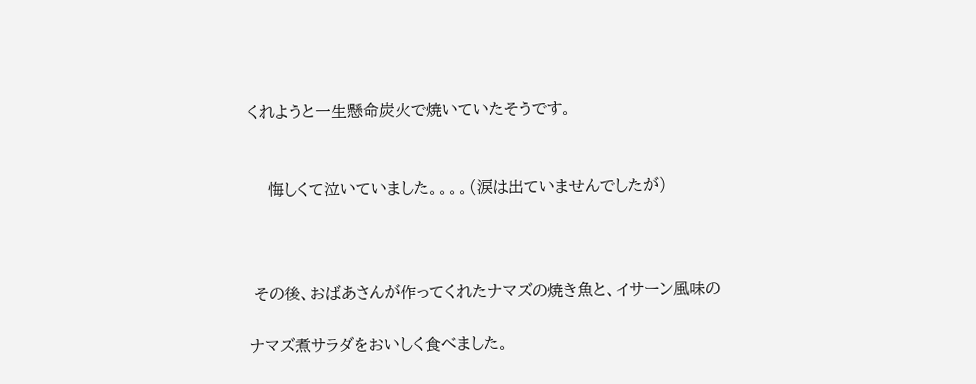くれようと一生懸命炭火で焼いていたそうです。


    悔しくて泣いていました。。。。(涙は出ていませんでしたが)



 その後、おばあさんが作ってくれたナマズの焼き魚と、イサーン風味の

ナマズ煮サラダをおいしく食べました。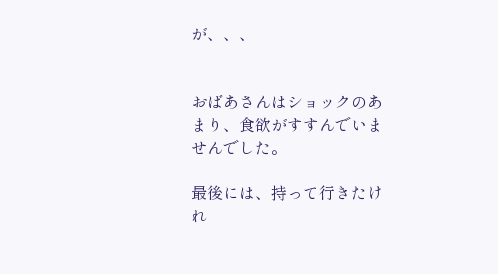が、、、


おばあさんはショックのあまり、食欲がすすんでいませんでした。

最後には、持って行きたけれ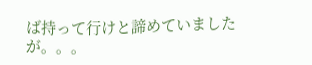ば持って行けと諦めていましたが。。。